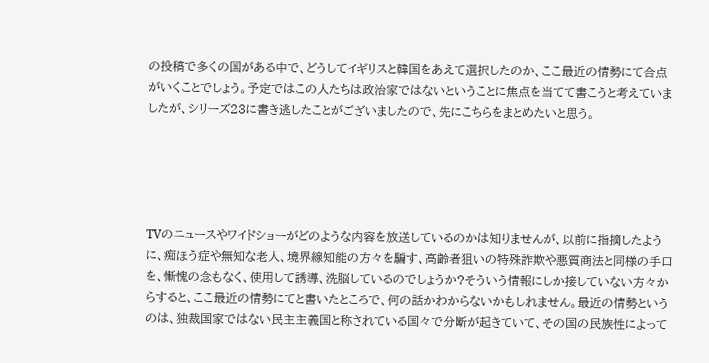の投稿で多くの国がある中で、どうしてイギリスと韓国をあえて選択したのか、ここ最近の情勢にて合点がいくことでしょう。予定ではこの人たちは政治家ではないということに焦点を当てて書こうと考えていましたが、シリーズ23に書き逃したことがございましたので、先にこちらをまとめたいと思う。





TVのニュースやワイドショーがどのような内容を放送しているのかは知りませんが、以前に指摘したように、痴ほう症や無知な老人、境界線知能の方々を騙す、高齢者狙いの特殊詐欺や悪質商法と同様の手口を、慚愧の念もなく、使用して誘導、洗脳しているのでしょうか?そういう情報にしか接していない方々からすると、ここ最近の情勢にてと書いたところで、何の話かわからないかもしれません。最近の情勢というのは、独裁国家ではない民主主義国と称されている国々で分断が起きていて、その国の民族性によって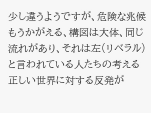少し違うようですが、危険な兆候もうかがえる、構図は大体、同じ流れがあり、それは左(リベラル)と言われている人たちの考える正しい世界に対する反発が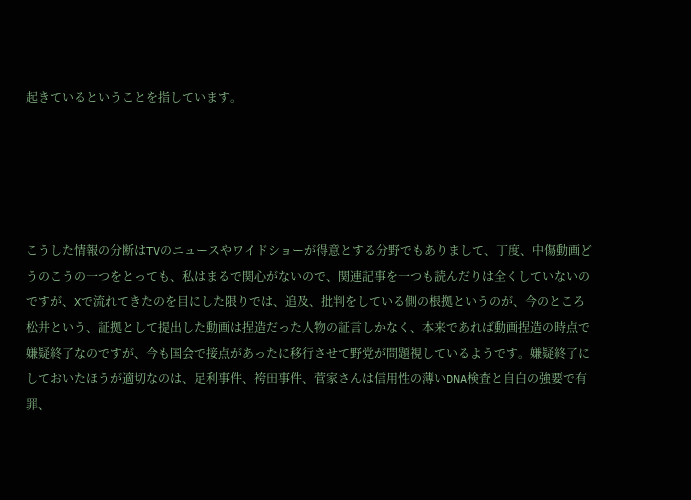起きているということを指しています。





こうした情報の分断はTVのニュースやワイドショーが得意とする分野でもありまして、丁度、中傷動画どうのこうの一つをとっても、私はまるで関心がないので、関連記事を一つも読んだりは全くしていないのですが、Xで流れてきたのを目にした限りでは、追及、批判をしている側の根拠というのが、今のところ松井という、証拠として提出した動画は捏造だった人物の証言しかなく、本来であれば動画捏造の時点で嫌疑終了なのですが、今も国会で接点があったに移行させて野党が問題視しているようです。嫌疑終了にしておいたほうが適切なのは、足利事件、袴田事件、菅家さんは信用性の薄いDNA検査と自白の強要で有罪、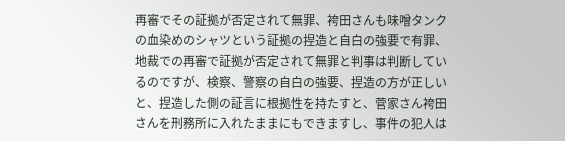再審でその証拠が否定されて無罪、袴田さんも味噌タンクの血染めのシャツという証拠の捏造と自白の強要で有罪、地裁での再審で証拠が否定されて無罪と判事は判断しているのですが、検察、警察の自白の強要、捏造の方が正しいと、捏造した側の証言に根拠性を持たすと、菅家さん袴田さんを刑務所に入れたままにもできますし、事件の犯人は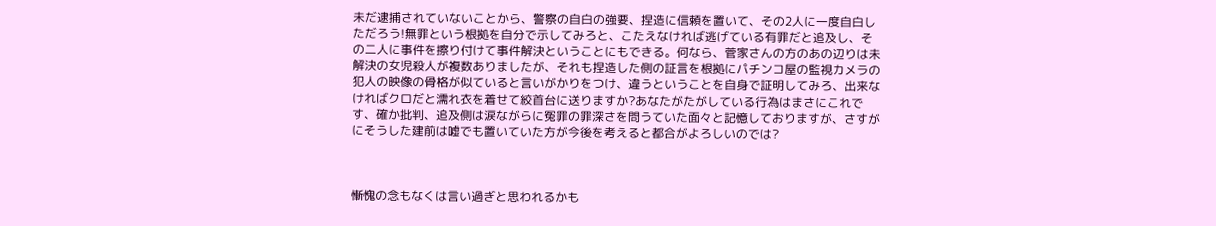未だ逮捕されていないことから、警察の自白の強要、捏造に信頼を置いて、その2人に一度自白しただろう!無罪という根拠を自分で示してみろと、こたえなければ逃げている有罪だと追及し、その二人に事件を擦り付けて事件解決ということにもできる。何なら、菅家さんの方のあの辺りは未解決の女児殺人が複数ありましたが、それも捏造した側の証言を根拠にパチンコ屋の監視カメラの犯人の映像の骨格が似ていると言いがかりをつけ、違うということを自身で証明してみろ、出来なければクロだと濡れ衣を着せて絞首台に送りますか?あなたがたがしている行為はまさにこれです、確か批判、追及側は涙ながらに冤罪の罪深さを問うていた面々と記憶しておりますが、さすがにそうした建前は嘘でも置いていた方が今後を考えると都合がよろしいのでは?



慚愧の念もなくは言い過ぎと思われるかも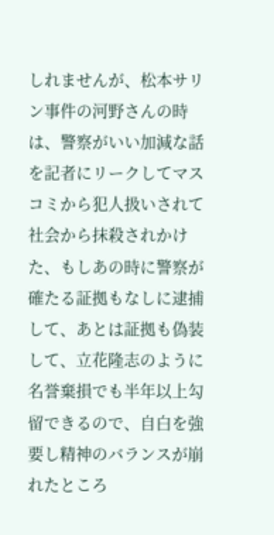しれませんが、松本サリン事件の河野さんの時は、警察がいい加減な話を記者にリークしてマスコミから犯人扱いされて社会から抹殺されかけた、もしあの時に警察が確たる証拠もなしに逮捕して、あとは証拠も偽装して、立花隆志のように名誉棄損でも半年以上勾留できるので、自白を強要し精神のバランスが崩れたところ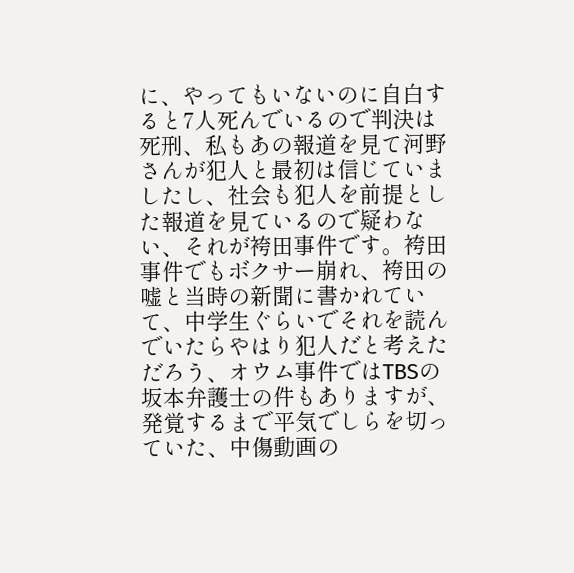に、やってもいないのに自白すると7人死んでいるので判決は死刑、私もあの報道を見て河野さんが犯人と最初は信じていましたし、社会も犯人を前提とした報道を見ているので疑わない、それが袴田事件です。袴田事件でもボクサー崩れ、袴田の嘘と当時の新聞に書かれていて、中学生ぐらいでそれを読んでいたらやはり犯人だと考えただろう、オウム事件ではTBSの坂本弁護士の件もありますが、発覚するまで平気でしらを切っていた、中傷動画の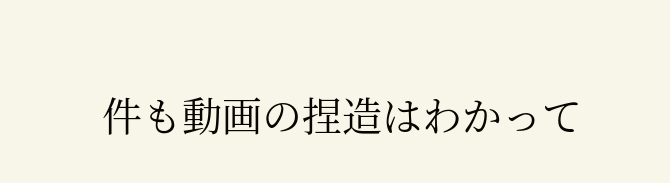件も動画の捏造はわかって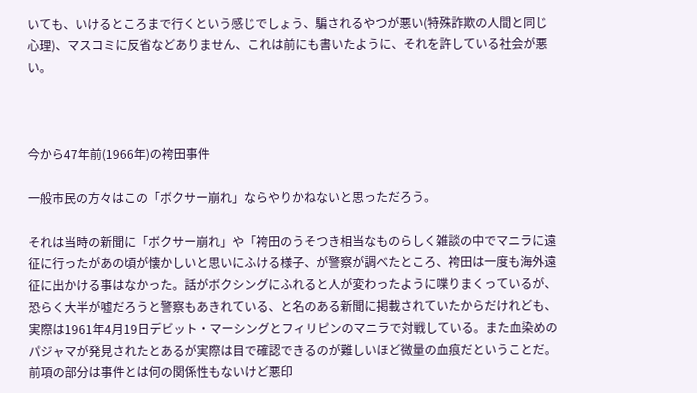いても、いけるところまで行くという感じでしょう、騙されるやつが悪い(特殊詐欺の人間と同じ心理)、マスコミに反省などありません、これは前にも書いたように、それを許している社会が悪い。



今から47年前(1966年)の袴田事件

一般市民の方々はこの「ボクサー崩れ」ならやりかねないと思っただろう。

それは当時の新聞に「ボクサー崩れ」や「袴田のうそつき相当なものらしく雑談の中でマニラに遠征に行ったがあの頃が懐かしいと思いにふける様子、が警察が調べたところ、袴田は一度も海外遠征に出かける事はなかった。話がボクシングにふれると人が変わったように喋りまくっているが、恐らく大半が嘘だろうと警察もあきれている、と名のある新聞に掲載されていたからだけれども、実際は1961年4月19日デビット・マーシングとフィリピンのマニラで対戦している。また血染めのパジャマが発見されたとあるが実際は目で確認できるのが難しいほど微量の血痕だということだ。前項の部分は事件とは何の関係性もないけど悪印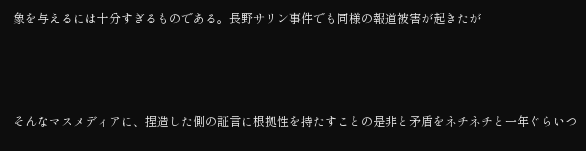象を与えるには十分すぎるものである。長野サリン事件でも同様の報道被害が起きたが



そんなマスメディアに、捏造した側の証言に根拠性を持たすことの是非と矛盾をネチネチと一年ぐらいつ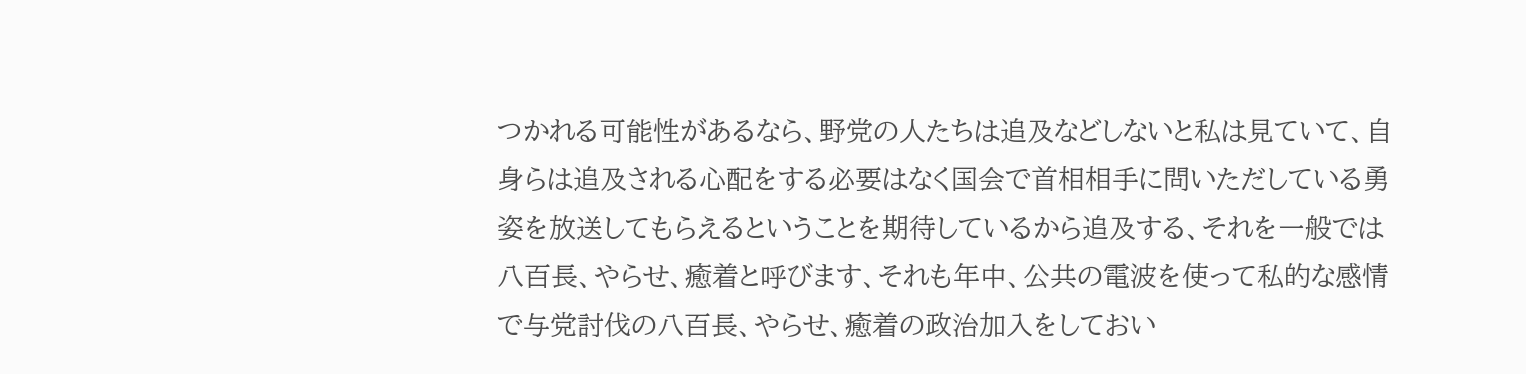つかれる可能性があるなら、野党の人たちは追及などしないと私は見ていて、自身らは追及される心配をする必要はなく国会で首相相手に問いただしている勇姿を放送してもらえるということを期待しているから追及する、それを一般では八百長、やらせ、癒着と呼びます、それも年中、公共の電波を使って私的な感情で与党討伐の八百長、やらせ、癒着の政治加入をしておい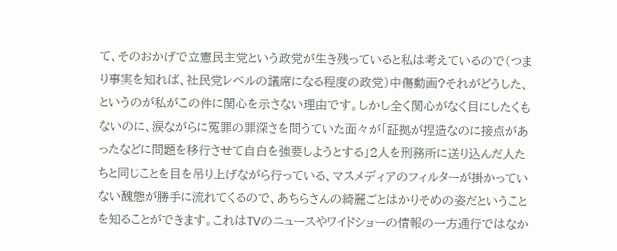て、そのおかげで立憲民主党という政党が生き残っていると私は考えているので(つまり事実を知れば、社民党レベルの議席になる程度の政党)中傷動画?それがどうした、というのが私がこの件に関心を示さない理由です。しかし全く関心がなく目にしたくもないのに、涙ながらに冤罪の罪深さを問うていた面々が「証拠が捏造なのに接点があったなどに問題を移行させて自白を強要しようとする」2人を刑務所に送り込んだ人たちと同じことを目を吊り上げながら行っている、マスメディアのフィルターが掛かっていない醜態が勝手に流れてくるので、あちらさんの綺麗ごとはかりそめの姿だということを知ることができます。これはTVのニュースやワイドショーの情報の一方通行ではなか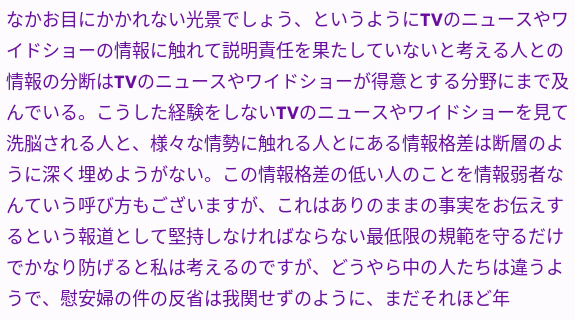なかお目にかかれない光景でしょう、というようにTVのニュースやワイドショーの情報に触れて説明責任を果たしていないと考える人との情報の分断はTVのニュースやワイドショーが得意とする分野にまで及んでいる。こうした経験をしないTVのニュースやワイドショーを見て洗脳される人と、様々な情勢に触れる人とにある情報格差は断層のように深く埋めようがない。この情報格差の低い人のことを情報弱者なんていう呼び方もございますが、これはありのままの事実をお伝えするという報道として堅持しなければならない最低限の規範を守るだけでかなり防げると私は考えるのですが、どうやら中の人たちは違うようで、慰安婦の件の反省は我関せずのように、まだそれほど年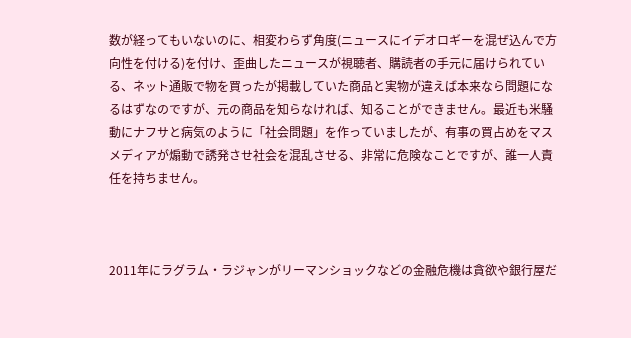数が経ってもいないのに、相変わらず角度(ニュースにイデオロギーを混ぜ込んで方向性を付ける)を付け、歪曲したニュースが視聴者、購読者の手元に届けられている、ネット通販で物を買ったが掲載していた商品と実物が違えば本来なら問題になるはずなのですが、元の商品を知らなければ、知ることができません。最近も米騒動にナフサと病気のように「社会問題」を作っていましたが、有事の買占めをマスメディアが煽動で誘発させ社会を混乱させる、非常に危険なことですが、誰一人責任を持ちません。



2011年にラグラム・ラジャンがリーマンショックなどの金融危機は貪欲や銀行屋だ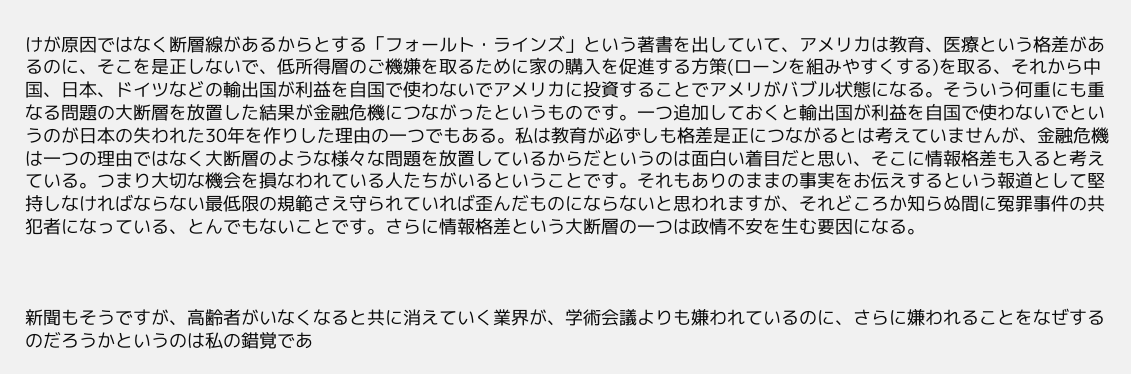けが原因ではなく断層線があるからとする「フォールト・ラインズ」という著書を出していて、アメリカは教育、医療という格差があるのに、そこを是正しないで、低所得層のご機嫌を取るために家の購入を促進する方策(ローンを組みやすくする)を取る、それから中国、日本、ドイツなどの輸出国が利益を自国で使わないでアメリカに投資することでアメリがバブル状態になる。そういう何重にも重なる問題の大断層を放置した結果が金融危機につながったというものです。一つ追加しておくと輸出国が利益を自国で使わないでというのが日本の失われた30年を作りした理由の一つでもある。私は教育が必ずしも格差是正につながるとは考えていませんが、金融危機は一つの理由ではなく大断層のような様々な問題を放置しているからだというのは面白い着目だと思い、そこに情報格差も入ると考えている。つまり大切な機会を損なわれている人たちがいるということです。それもありのままの事実をお伝えするという報道として堅持しなければならない最低限の規範さえ守られていれば歪んだものにならないと思われますが、それどころか知らぬ間に冤罪事件の共犯者になっている、とんでもないことです。さらに情報格差という大断層の一つは政情不安を生む要因になる。



新聞もそうですが、高齢者がいなくなると共に消えていく業界が、学術会議よりも嫌われているのに、さらに嫌われることをなぜするのだろうかというのは私の錯覚であ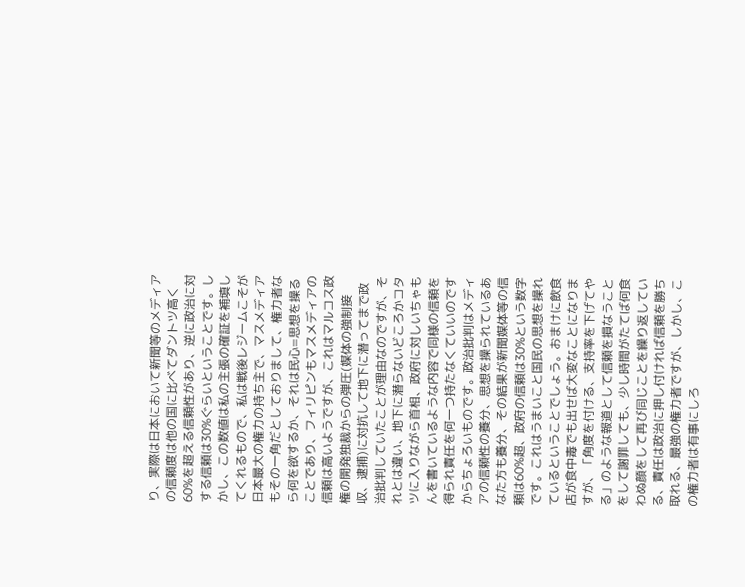り、実際は日本において新聞等のメディアの信頼度は他の国に比べてダントツ高く60%を超える信頼性があり、逆に政治に対する信頼は30%ぐらいということです。しかし、この数値は私の主張の確証を補填してくれるもので、私は戦後レジームこそが日本最大の権力の持ち主で、マスメディアもその一角だとしておりまして、権力者なら何を欲するか、それは民心=思想を操ることであり、フィリピンもマスメディアの信頼は高いようですが、これはマルコス政権の開発独裁からの弾圧(媒体の強制接収、逮捕)に対抗して地下に潜ってまで政治批判していたことが理由なのですが、それとは違い、地下に潜らないどころかコタツに入りながら首相、政府に対しいちゃもんを書いているような内容で同様の信頼を得られ責任を何一つ持たなくていいのですからちょろいものです。政治批判はメディアの信頼性の養分、思想を操られているあなた方も養分、その結果が新聞媒体等の信頼は60%超、政府の信頼は30%という数字です。これはうまいこと国民の思想を操れているということでしょう。おまけに飲食店が食中毒でも出せば大変なことになりますが、「角度を付ける、支持率を下げてやる」のような報道として信頼を損なうことをして謝罪しても、少し時間がたてば何食わぬ顔をして再び同じことを繰り返している、責任は政治に押し付ければ信頼を勝ち取れる、最強の権力者ですが、しかし、この権力者は有事にしろ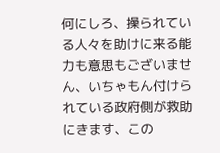何にしろ、操られている人々を助けに来る能力も意思もございません、いちゃもん付けられている政府側が救助にきます、この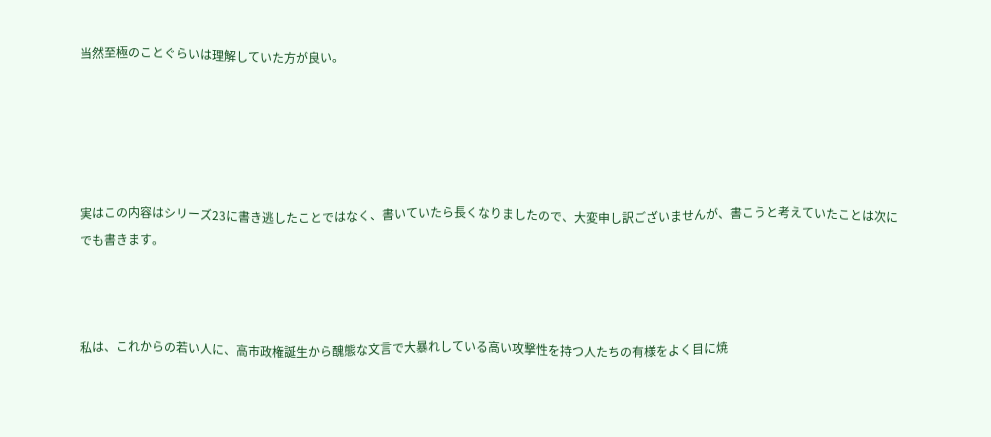当然至極のことぐらいは理解していた方が良い。





実はこの内容はシリーズ23に書き逃したことではなく、書いていたら長くなりましたので、大変申し訳ございませんが、書こうと考えていたことは次にでも書きます。



私は、これからの若い人に、高市政権誕生から醜態な文言で大暴れしている高い攻撃性を持つ人たちの有様をよく目に焼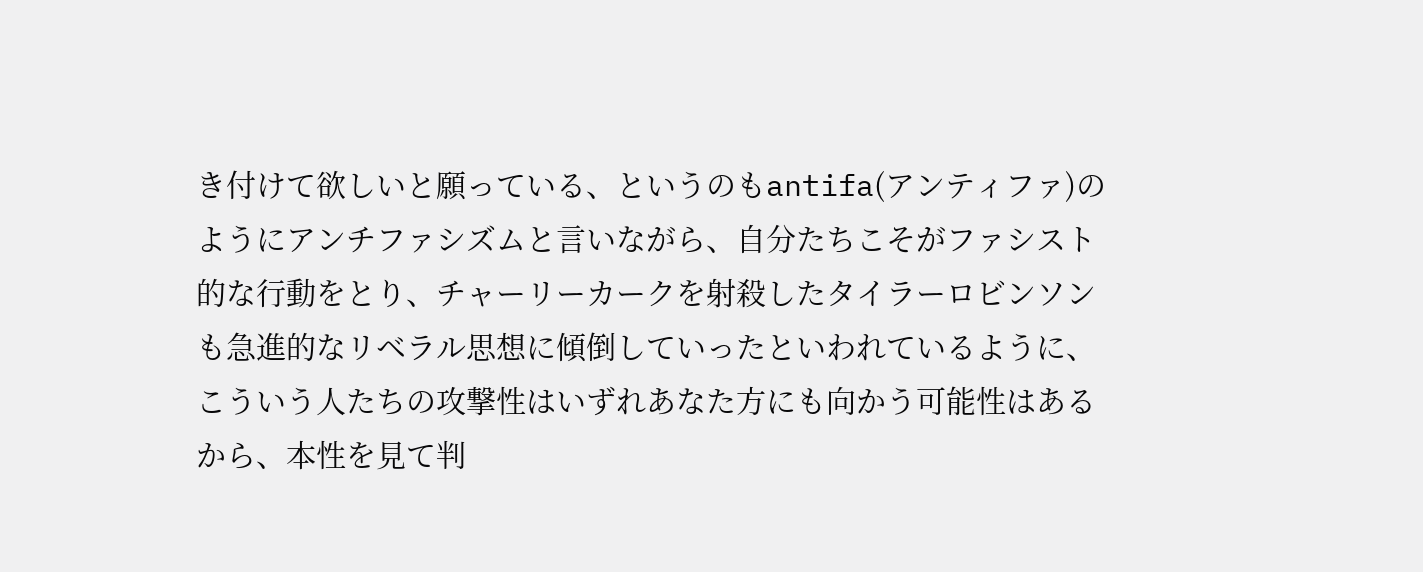き付けて欲しいと願っている、というのもantifa(アンティファ)のようにアンチファシズムと言いながら、自分たちこそがファシスト的な行動をとり、チャーリーカークを射殺したタイラーロビンソンも急進的なリベラル思想に傾倒していったといわれているように、こういう人たちの攻撃性はいずれあなた方にも向かう可能性はあるから、本性を見て判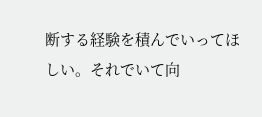断する経験を積んでいってほしい。それでいて向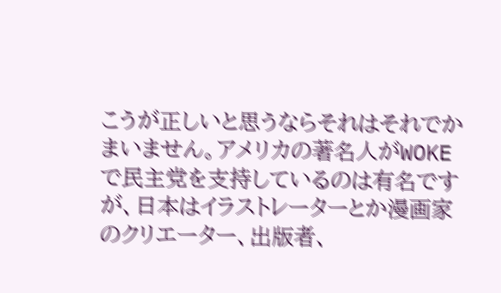こうが正しいと思うならそれはそれでかまいません。アメリカの著名人がWOKEで民主党を支持しているのは有名ですが、日本はイラストレーターとか漫画家のクリエーター、出版者、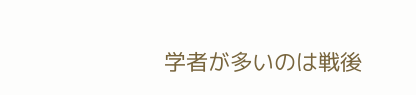学者が多いのは戦後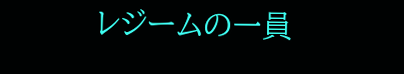レジームの一員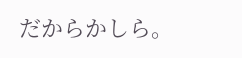だからかしら。